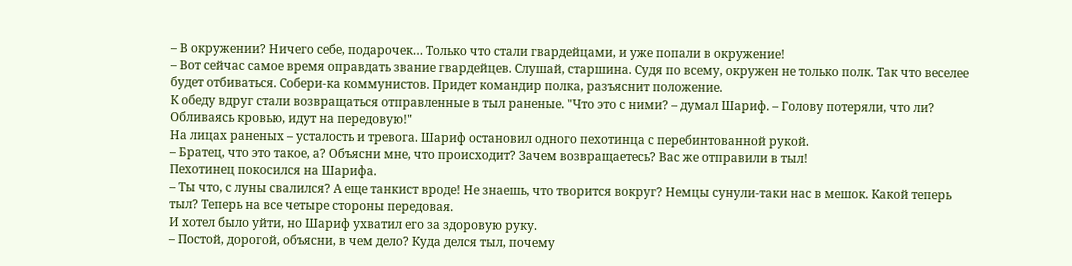– В окружении? Ничего себе, подарочек… Только что стали гвардейцами, и уже попали в окружение!
– Вот сейчас самое время оправдать звание гвардейцев. Слушай, старшина. Судя по всему, окружен не только полк. Так что веселее будет отбиваться. Собери-ка коммунистов. Придет командир полка, разъяснит положение.
К обеду вдруг стали возвращаться отправленные в тыл раненые. "Что это с ними? – думал Шариф. – Голову потеряли, что ли? Обливаясь кровью, идут на передовую!"
На лицах раненых – усталость и тревога. Шариф остановил одного пехотинца с перебинтованной рукой.
– Братец, что это такое, а? Объясни мне, что происходит? Зачем возвращаетесь? Вас же отправили в тыл!
Пехотинец покосился на Шарифа.
– Ты что, с луны свалился? А еще танкист вроде! Не знаешь, что творится вокруг? Немцы сунули-таки нас в мешок. Какой теперь тыл? Теперь на все четыре стороны передовая.
И хотел было уйти, но Шариф ухватил его за здоровую руку.
– Постой, дорогой, объясни, в чем дело? Куда делся тыл, почему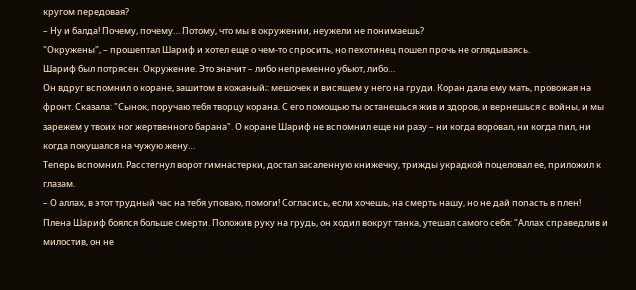кругом передовая?
– Ну и балда! Почему, почему… Потому, что мы в окружении, неужели не понимаешь?
"Окружены", – прошептал Шариф и хотел еще о чем-то спросить, но пехотинец пошел прочь не оглядываясь.
Шариф был потрясен. Окружение. Это значит – либо непременно убьют, либо…
Он вдруг вспомнил о коране, зашитом в кожаный;: мешочек и висящем у него на груди. Коран дала ему мать, провожая на фронт. Сказала: "Сынок, поручаю тебя творцу корана. С его помощью ты останешься жив и здоров, и вернешься с войны, и мы зарежем у твоих ног жертвенного барана". О коране Шариф не вспомнил еще ни разу – ни когда воровал, ни когда пил, ни когда покушался на чужую жену…
Теперь вспомнил. Расстегнул ворот гимнастерки, достал засаленную книжечку, трижды украдкой поцеловал ее, приложил к глазам.
– О аллах, в этот трудный час на тебя уповаю, помоги! Согласись, если хочешь, на смерть нашу, но не дай попасть в плен!
Плена Шариф боялся больше смерти. Положив руку на грудь, он ходил вокруг танка, утешал самого себя: "Аллах справедлив и милостив, он не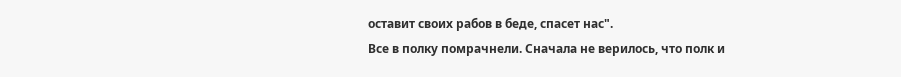оставит своих рабов в беде, спасет нас".
Все в полку помрачнели. Сначала не верилось, что полк и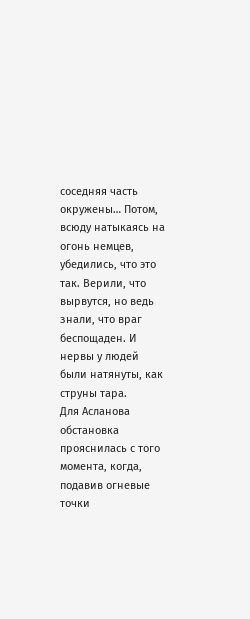соседняя часть окружены… Потом, всюду натыкаясь на огонь немцев, убедились, что это так. Верили, что вырвутся, но ведь знали, что враг беспощаден. И нервы у людей были натянуты, как струны тара.
Для Асланова обстановка прояснилась с того момента, когда, подавив огневые точки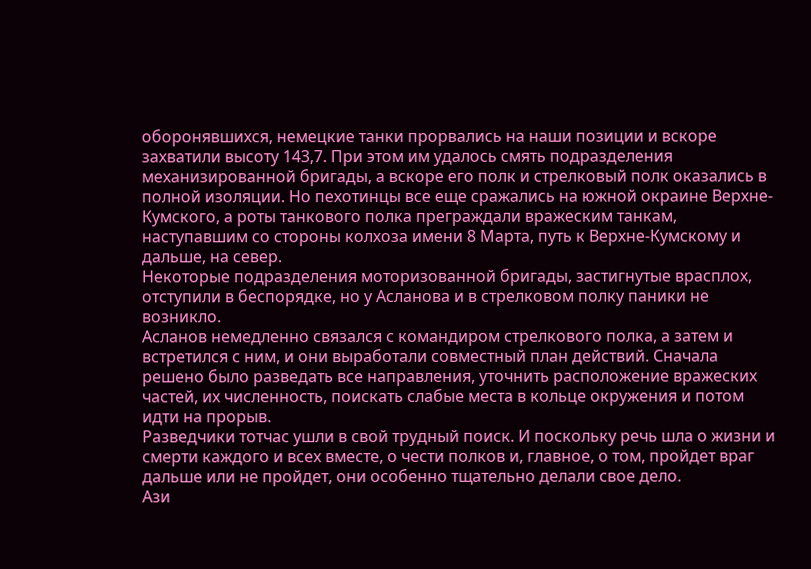оборонявшихся, немецкие танки прорвались на наши позиции и вскоре захватили высоту 143,7. При этом им удалось смять подразделения механизированной бригады, а вскоре его полк и стрелковый полк оказались в полной изоляции. Но пехотинцы все еще сражались на южной окраине Верхне-Кумского, а роты танкового полка преграждали вражеским танкам, наступавшим со стороны колхоза имени 8 Марта, путь к Верхне-Кумскому и дальше, на север.
Некоторые подразделения моторизованной бригады, застигнутые врасплох, отступили в беспорядке, но у Асланова и в стрелковом полку паники не возникло.
Асланов немедленно связался с командиром стрелкового полка, а затем и встретился с ним, и они выработали совместный план действий. Сначала решено было разведать все направления, уточнить расположение вражеских частей, их численность, поискать слабые места в кольце окружения и потом идти на прорыв.
Разведчики тотчас ушли в свой трудный поиск. И поскольку речь шла о жизни и смерти каждого и всех вместе, о чести полков и, главное, о том, пройдет враг дальше или не пройдет, они особенно тщательно делали свое дело.
Ази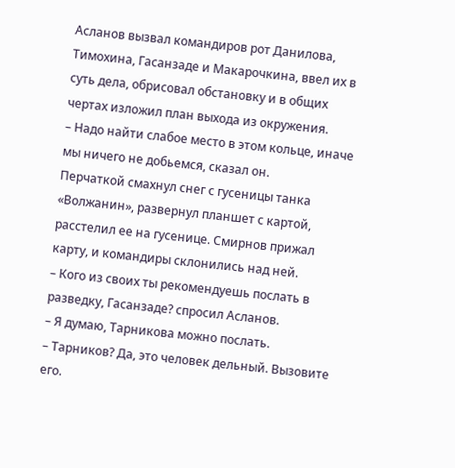Асланов вызвал командиров рот Данилова, Тимохина, Гасанзаде и Макарочкина, ввел их в суть дела, обрисовал обстановку и в общих чертах изложил план выхода из окружения.
– Надо найти слабое место в этом кольце, иначе мы ничего не добьемся, сказал он.
Перчаткой смахнул снег с гусеницы танка «Волжанин», развернул планшет с картой, расстелил ее на гусенице. Смирнов прижал карту, и командиры склонились над ней.
– Кого из своих ты рекомендуешь послать в разведку, Гасанзаде? спросил Асланов.
– Я думаю, Тарникова можно послать.
– Тарников? Да, это человек дельный. Вызовите его.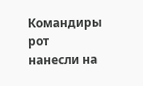Командиры рот нанесли на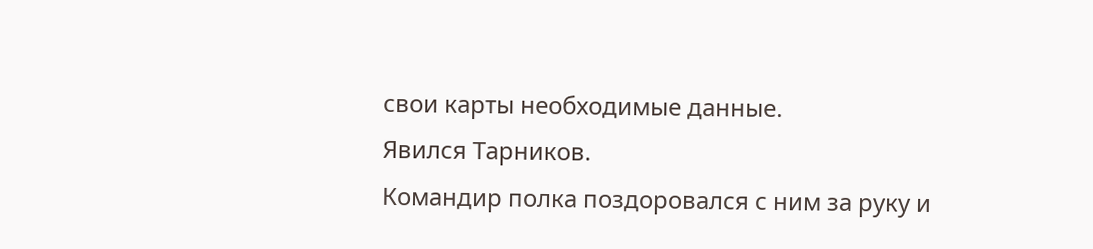свои карты необходимые данные.
Явился Тарников.
Командир полка поздоровался с ним за руку и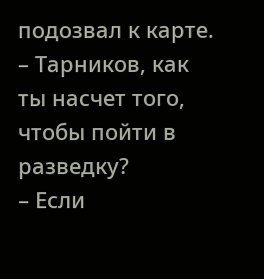подозвал к карте.
– Тарников, как ты насчет того, чтобы пойти в разведку?
– Если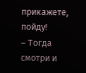прикажете, пойду!
– Тогда смотри и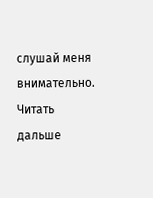слушай меня внимательно.
Читать дальше